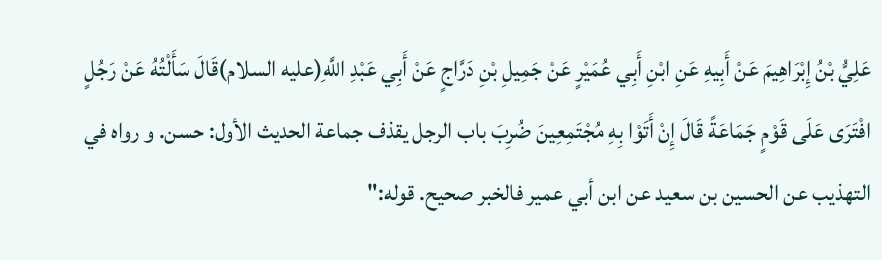عَلِيُّ بْنُ إِبْرَاهِيمَ عَنْ أَبِيهِ عَنِ ابْنِ أَبِي عُمَيْرٍ عَنْ جَمِيلِ بْنِ دَرَّاجٍ عَنْ أَبِي عَبْدِ اللَّهِ(عليه السلام)قَالَ سَأَلْتُهُ عَنْ رَجُلٍ افْتَرَى عَلَى قَوْمٍ جَمَاعَةً قَالَ إِنْ أَتَوْا بِهِ مُجْتَمِعِينَ ضُرِبَ باب الرجل يقذف جماعة الحديث الأول: حسن. و رواه في التهذيب عن الحسين بن سعيد عن ابن أبي عمير فالخبر صحيح. قوله:"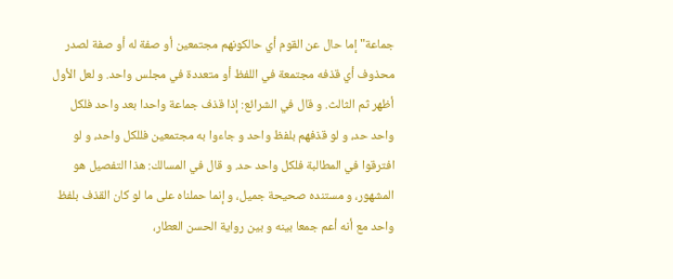جماعة" إما حال عن القوم أي حالكونهم مجتمعين أو صفة له أو صفة لصدر محذوف أي قذفه مجتمعة في اللفظ أو متعددة في مجلس واحد. و لعل الأول أظهر ثم الثالث. و قال في الشرائع: إذا قذف جماعة واحدا بعد واحد فلكل واحد حد، و لو قذفهم بلفظ واحد و جاءوا به مجتمعين فللكل واحد، و لو افترقوا في المطالبة فلكل واحد حد. و قال في المسالك: هذا التفصيل هو المشهور، و مستنده صحيحة جميل، و إنما حملناه على ما لو كان القذف بلفظ واحد مع أنه أعم جمعا بينه و بين رواية الحسن العطار،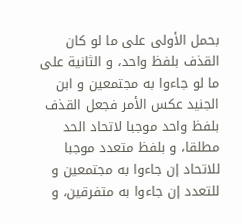بحمل الأولى على ما لو كان القذف بلفظ واحد، و الثانية على ما لو جاءوا به مجتمعين و ابن الجنيد عكس الأمر فجعل القذف بلفظ واحد موجبا لاتحاد الحد مطلقا، و بلفظ متعدد موجبا للاتحاد إن جاءوا به مجتمعين و للتعدد إن جاءوا به متفرقين، و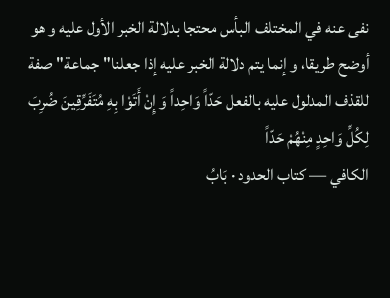نفى عنه في المختلف البأس محتجا بدلالة الخبر الأول عليه و هو أوضح طريقا، و إنما يتم دلالة الخبر عليه إذا جعلنا" جماعة" صفة للقذف المدلول عليه بالفعل حَدّاً وَاحِداً وَ إِنْ أَتَوْا بِهِ مُتَفَرِّقِينَ ضُرِبَ لِكُلِّ وَاحِدٍ مِنْهُمْ حَدّاً
الكافي — كتاب الحدود · بَابُ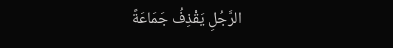الرَّجُلِ يَقْذِفُ جَمَاعَةً